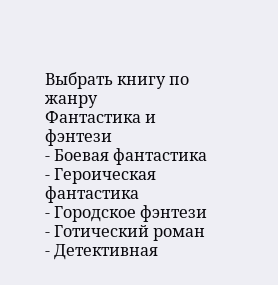Выбрать книгу по жанру
Фантастика и фэнтези
- Боевая фантастика
- Героическая фантастика
- Городское фэнтези
- Готический роман
- Детективная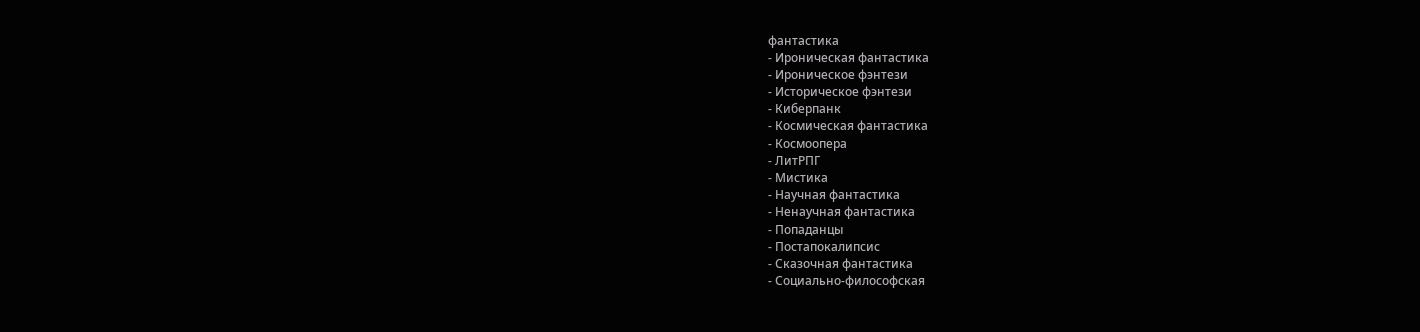фантастика
- Ироническая фантастика
- Ироническое фэнтези
- Историческое фэнтези
- Киберпанк
- Космическая фантастика
- Космоопера
- ЛитРПГ
- Мистика
- Научная фантастика
- Ненаучная фантастика
- Попаданцы
- Постапокалипсис
- Сказочная фантастика
- Социально-философская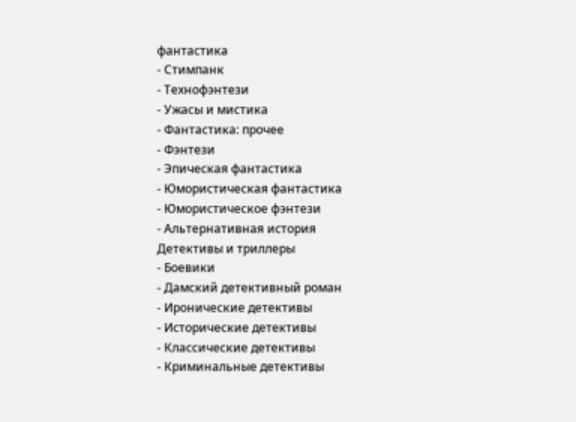фантастика
- Стимпанк
- Технофэнтези
- Ужасы и мистика
- Фантастика: прочее
- Фэнтези
- Эпическая фантастика
- Юмористическая фантастика
- Юмористическое фэнтези
- Альтернативная история
Детективы и триллеры
- Боевики
- Дамский детективный роман
- Иронические детективы
- Исторические детективы
- Классические детективы
- Криминальные детективы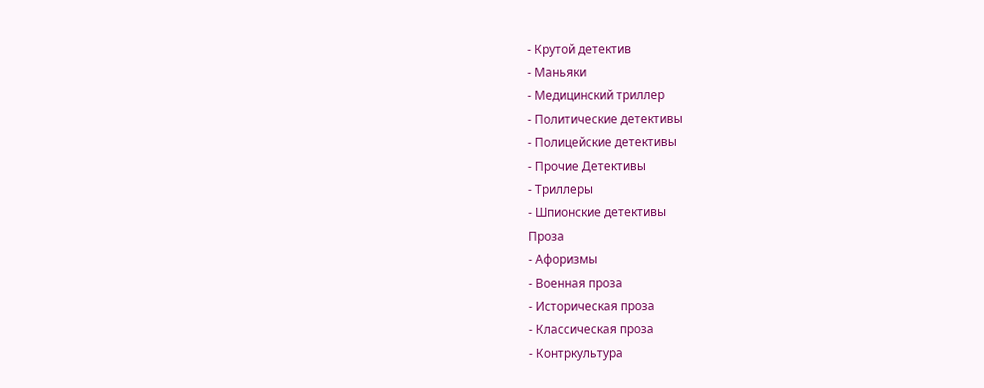- Крутой детектив
- Маньяки
- Медицинский триллер
- Политические детективы
- Полицейские детективы
- Прочие Детективы
- Триллеры
- Шпионские детективы
Проза
- Афоризмы
- Военная проза
- Историческая проза
- Классическая проза
- Контркультура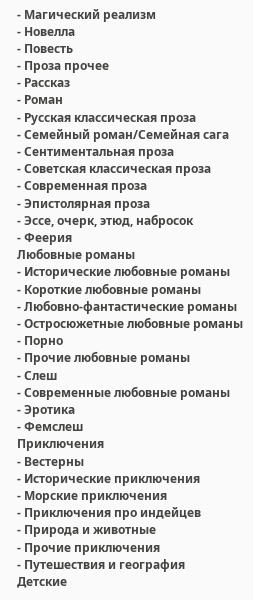- Магический реализм
- Новелла
- Повесть
- Проза прочее
- Рассказ
- Роман
- Русская классическая проза
- Семейный роман/Семейная сага
- Сентиментальная проза
- Советская классическая проза
- Современная проза
- Эпистолярная проза
- Эссе, очерк, этюд, набросок
- Феерия
Любовные романы
- Исторические любовные романы
- Короткие любовные романы
- Любовно-фантастические романы
- Остросюжетные любовные романы
- Порно
- Прочие любовные романы
- Слеш
- Современные любовные романы
- Эротика
- Фемслеш
Приключения
- Вестерны
- Исторические приключения
- Морские приключения
- Приключения про индейцев
- Природа и животные
- Прочие приключения
- Путешествия и география
Детские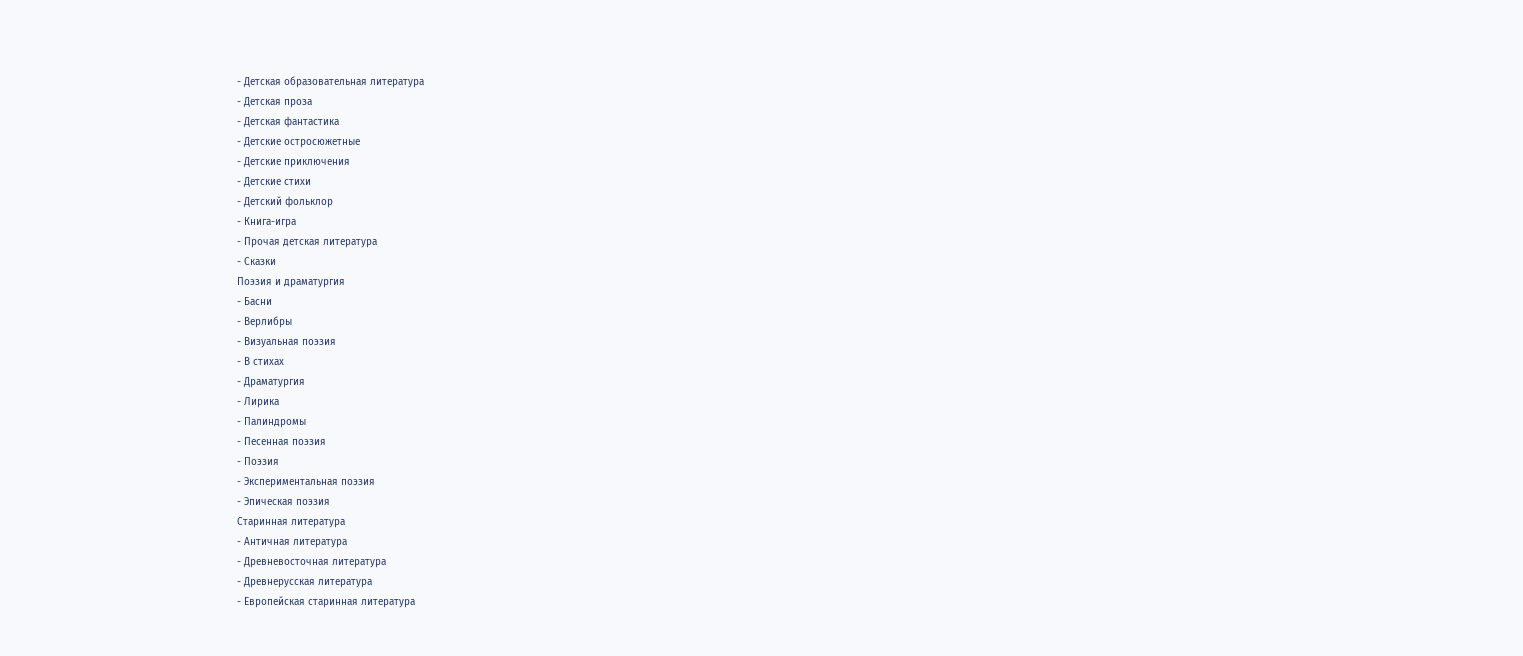- Детская образовательная литература
- Детская проза
- Детская фантастика
- Детские остросюжетные
- Детские приключения
- Детские стихи
- Детский фольклор
- Книга-игра
- Прочая детская литература
- Сказки
Поэзия и драматургия
- Басни
- Верлибры
- Визуальная поэзия
- В стихах
- Драматургия
- Лирика
- Палиндромы
- Песенная поэзия
- Поэзия
- Экспериментальная поэзия
- Эпическая поэзия
Старинная литература
- Античная литература
- Древневосточная литература
- Древнерусская литература
- Европейская старинная литература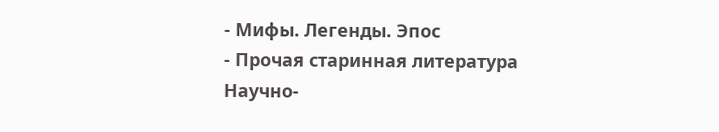- Мифы. Легенды. Эпос
- Прочая старинная литература
Научно-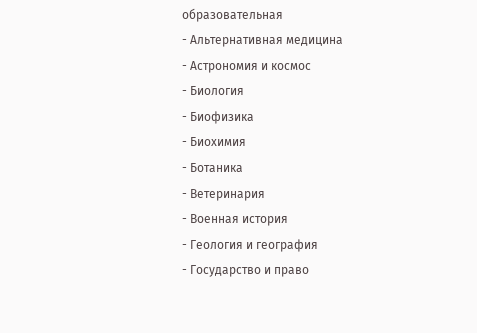образовательная
- Альтернативная медицина
- Астрономия и космос
- Биология
- Биофизика
- Биохимия
- Ботаника
- Ветеринария
- Военная история
- Геология и география
- Государство и право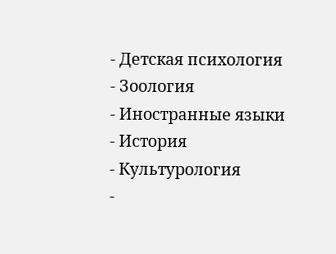- Детская психология
- Зоология
- Иностранные языки
- История
- Культурология
-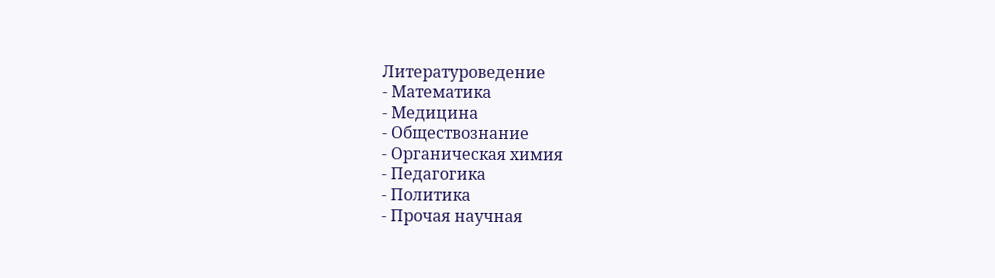Литературоведение
- Математика
- Медицина
- Обществознание
- Органическая химия
- Педагогика
- Политика
- Прочая научная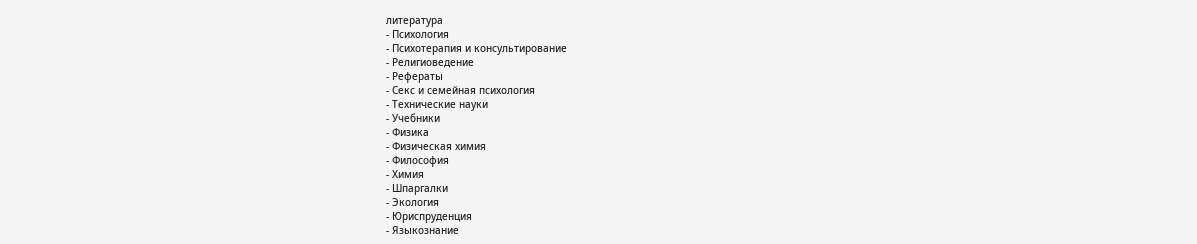литература
- Психология
- Психотерапия и консультирование
- Религиоведение
- Рефераты
- Секс и семейная психология
- Технические науки
- Учебники
- Физика
- Физическая химия
- Философия
- Химия
- Шпаргалки
- Экология
- Юриспруденция
- Языкознание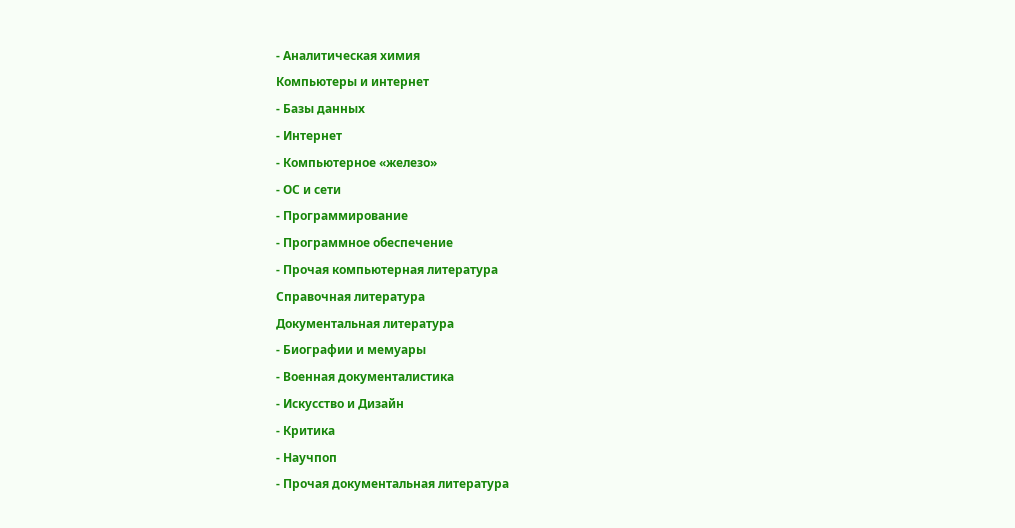- Аналитическая химия
Компьютеры и интернет
- Базы данных
- Интернет
- Компьютерное «железо»
- ОС и сети
- Программирование
- Программное обеспечение
- Прочая компьютерная литература
Справочная литература
Документальная литература
- Биографии и мемуары
- Военная документалистика
- Искусство и Дизайн
- Критика
- Научпоп
- Прочая документальная литература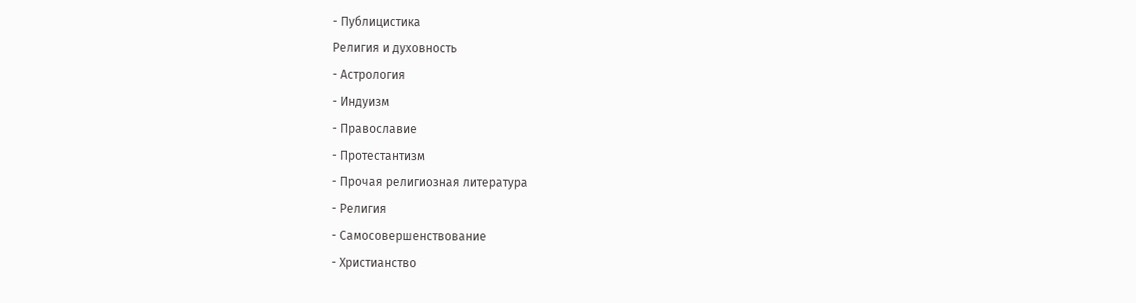- Публицистика
Религия и духовность
- Астрология
- Индуизм
- Православие
- Протестантизм
- Прочая религиозная литература
- Религия
- Самосовершенствование
- Христианство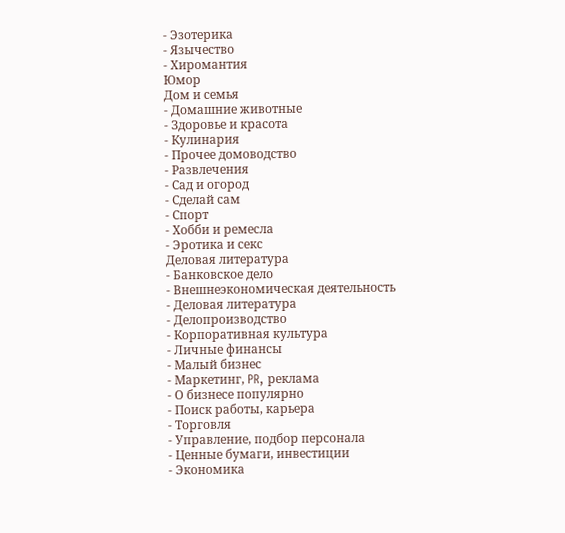- Эзотерика
- Язычество
- Хиромантия
Юмор
Дом и семья
- Домашние животные
- Здоровье и красота
- Кулинария
- Прочее домоводство
- Развлечения
- Сад и огород
- Сделай сам
- Спорт
- Хобби и ремесла
- Эротика и секс
Деловая литература
- Банковское дело
- Внешнеэкономическая деятельность
- Деловая литература
- Делопроизводство
- Корпоративная культура
- Личные финансы
- Малый бизнес
- Маркетинг, PR, реклама
- О бизнесе популярно
- Поиск работы, карьера
- Торговля
- Управление, подбор персонала
- Ценные бумаги, инвестиции
- Экономика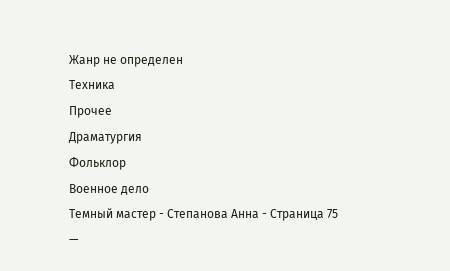Жанр не определен
Техника
Прочее
Драматургия
Фольклор
Военное дело
Темный мастер - Степанова Анна - Страница 75
—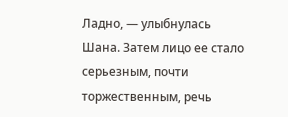Ладно, — улыбнулась Шана. Затем лицо ее стало серьезным, почти торжественным, речь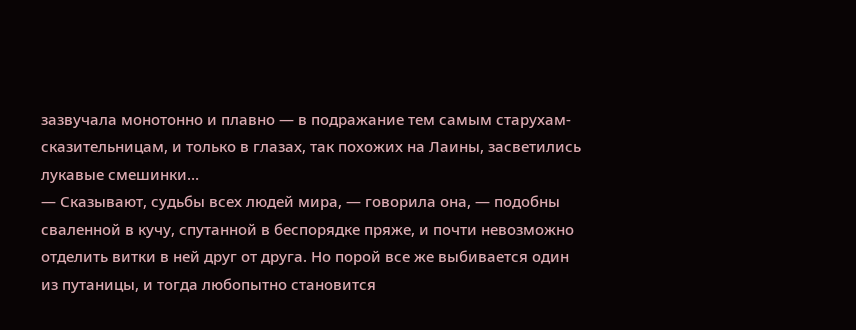зазвучала монотонно и плавно — в подражание тем самым старухам-сказительницам, и только в глазах, так похожих на Лаины, засветились лукавые смешинки…
— Сказывают, судьбы всех людей мира, — говорила она, — подобны сваленной в кучу, спутанной в беспорядке пряже, и почти невозможно отделить витки в ней друг от друга. Но порой все же выбивается один из путаницы, и тогда любопытно становится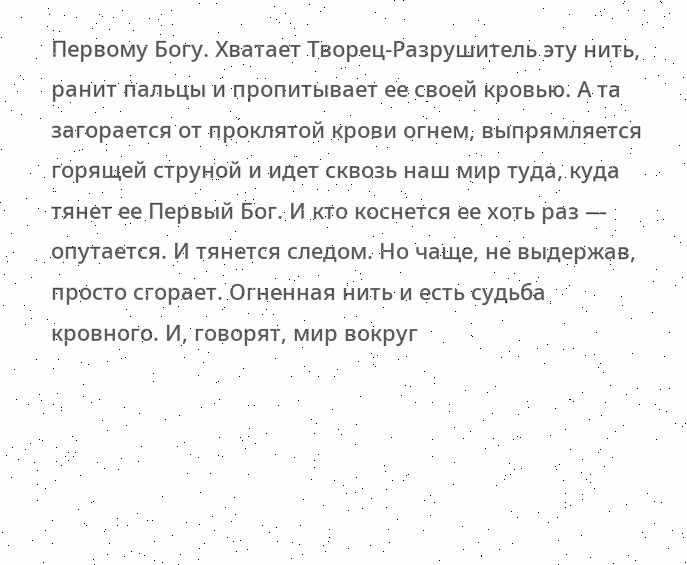Первому Богу. Хватает Творец-Разрушитель эту нить, ранит пальцы и пропитывает ее своей кровью. А та загорается от проклятой крови огнем, выпрямляется горящей струной и идет сквозь наш мир туда, куда тянет ее Первый Бог. И кто коснется ее хоть раз — опутается. И тянется следом. Но чаще, не выдержав, просто сгорает. Огненная нить и есть судьба кровного. И, говорят, мир вокруг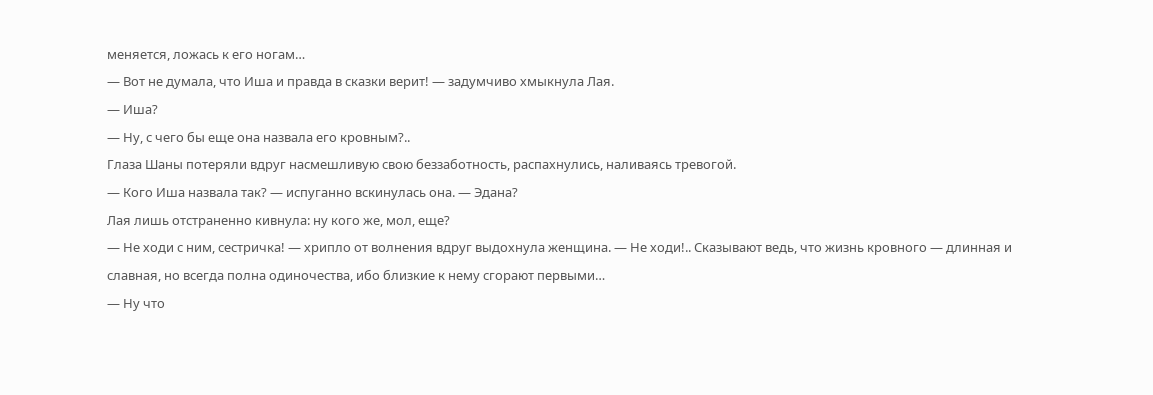меняется, ложась к его ногам…
— Вот не думала, что Иша и правда в сказки верит! — задумчиво хмыкнула Лая.
— Иша?
— Ну, с чего бы еще она назвала его кровным?..
Глаза Шаны потеряли вдруг насмешливую свою беззаботность, распахнулись, наливаясь тревогой.
— Кого Иша назвала так? — испуганно вскинулась она. — Эдана?
Лая лишь отстраненно кивнула: ну кого же, мол, еще?
— Не ходи с ним, сестричка! — хрипло от волнения вдруг выдохнула женщина. — Не ходи!.. Сказывают ведь, что жизнь кровного — длинная и славная, но всегда полна одиночества, ибо близкие к нему сгорают первыми…
— Ну что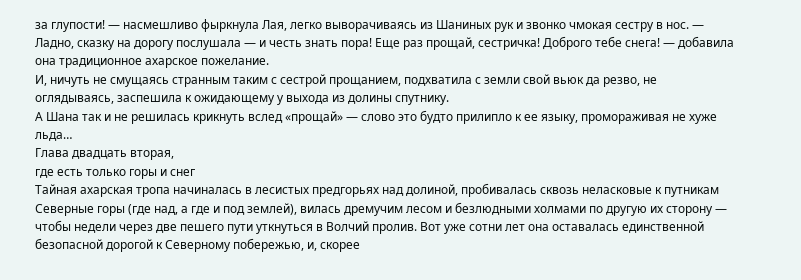за глупости! — насмешливо фыркнула Лая, легко выворачиваясь из Шаниных рук и звонко чмокая сестру в нос. — Ладно, сказку на дорогу послушала — и честь знать пора! Еще раз прощай, сестричка! Доброго тебе снега! — добавила она традиционное ахарское пожелание.
И, ничуть не смущаясь странным таким с сестрой прощанием, подхватила с земли свой вьюк да резво, не оглядываясь, заспешила к ожидающему у выхода из долины спутнику.
А Шана так и не решилась крикнуть вслед «прощай» — слово это будто прилипло к ее языку, промораживая не хуже льда…
Глава двадцать вторая,
где есть только горы и снег
Тайная ахарская тропа начиналась в лесистых предгорьях над долиной, пробивалась сквозь неласковые к путникам Северные горы (где над, а где и под землей), вилась дремучим лесом и безлюдными холмами по другую их сторону — чтобы недели через две пешего пути уткнуться в Волчий пролив. Вот уже сотни лет она оставалась единственной безопасной дорогой к Северному побережью, и, скорее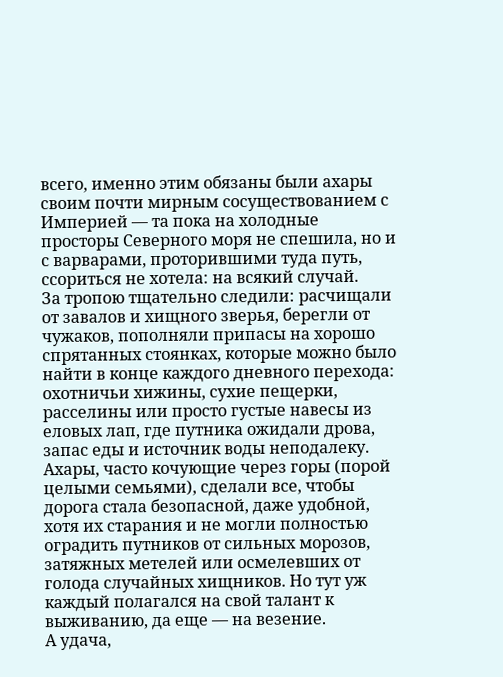всего, именно этим обязаны были ахары своим почти мирным сосуществованием с Империей — та пока на холодные просторы Северного моря не спешила, но и с варварами, проторившими туда путь, ссориться не хотела: на всякий случай.
За тропою тщательно следили: расчищали от завалов и хищного зверья, берегли от чужаков, пополняли припасы на хорошо спрятанных стоянках, которые можно было найти в конце каждого дневного перехода: охотничьи хижины, сухие пещерки, расселины или просто густые навесы из еловых лап, где путника ожидали дрова, запас еды и источник воды неподалеку. Ахары, часто кочующие через горы (порой целыми семьями), сделали все, чтобы дорога стала безопасной, даже удобной, хотя их старания и не могли полностью оградить путников от сильных морозов, затяжных метелей или осмелевших от голода случайных хищников. Но тут уж каждый полагался на свой талант к выживанию, да еще — на везение.
А удача,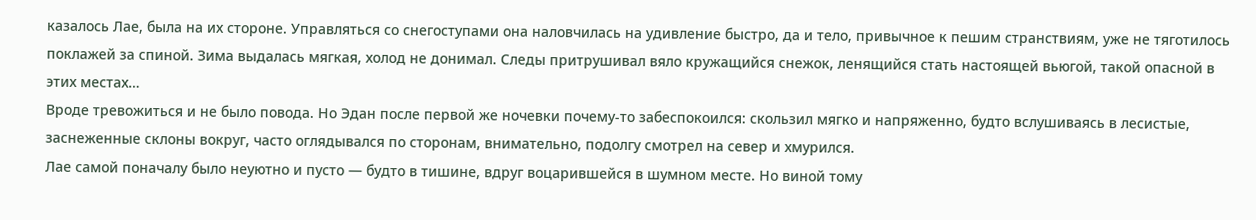казалось Лае, была на их стороне. Управляться со снегоступами она наловчилась на удивление быстро, да и тело, привычное к пешим странствиям, уже не тяготилось поклажей за спиной. Зима выдалась мягкая, холод не донимал. Следы притрушивал вяло кружащийся снежок, ленящийся стать настоящей вьюгой, такой опасной в этих местах…
Вроде тревожиться и не было повода. Но Эдан после первой же ночевки почему-то забеспокоился: скользил мягко и напряженно, будто вслушиваясь в лесистые, заснеженные склоны вокруг, часто оглядывался по сторонам, внимательно, подолгу смотрел на север и хмурился.
Лае самой поначалу было неуютно и пусто — будто в тишине, вдруг воцарившейся в шумном месте. Но виной тому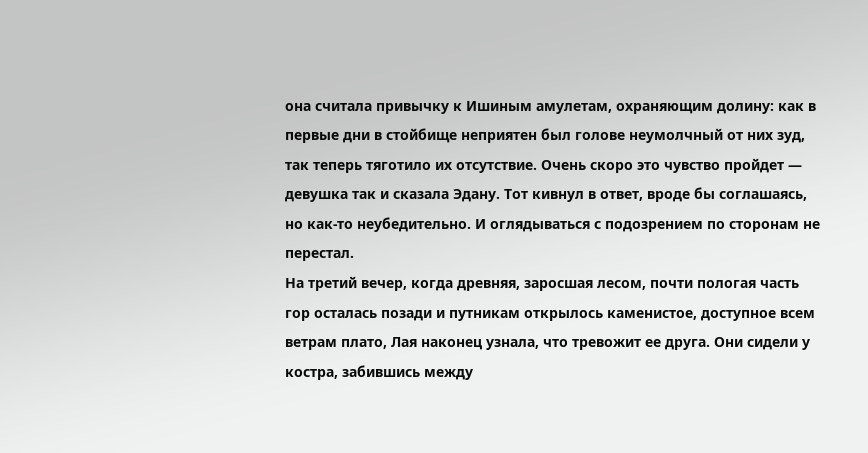она считала привычку к Ишиным амулетам, охраняющим долину: как в первые дни в стойбище неприятен был голове неумолчный от них зуд, так теперь тяготило их отсутствие. Очень скоро это чувство пройдет — девушка так и сказала Эдану. Тот кивнул в ответ, вроде бы соглашаясь, но как-то неубедительно. И оглядываться с подозрением по сторонам не перестал.
На третий вечер, когда древняя, заросшая лесом, почти пологая часть гор осталась позади и путникам открылось каменистое, доступное всем ветрам плато, Лая наконец узнала, что тревожит ее друга. Они сидели у костра, забившись между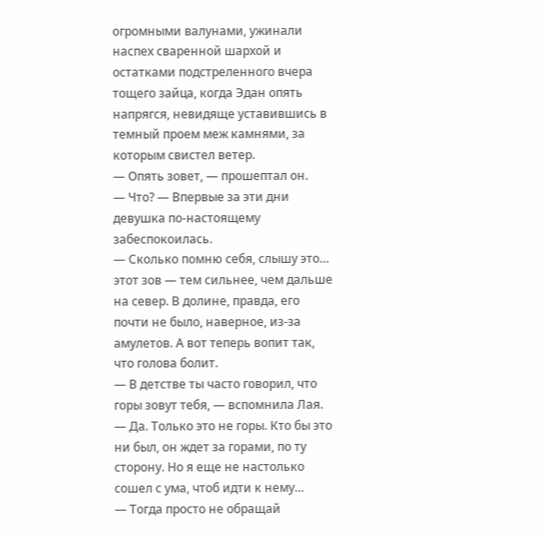огромными валунами, ужинали наспех сваренной шархой и остатками подстреленного вчера тощего зайца, когда Эдан опять напрягся, невидяще уставившись в темный проем меж камнями, за которым свистел ветер.
— Опять зовет, — прошептал он.
— Что? — Впервые за эти дни девушка по-настоящему забеспокоилась.
— Сколько помню себя, слышу это… этот зов — тем сильнее, чем дальше на север. В долине, правда, его почти не было, наверное, из-за амулетов. А вот теперь вопит так, что голова болит.
— В детстве ты часто говорил, что горы зовут тебя, — вспомнила Лая.
— Да. Только это не горы. Кто бы это ни был, он ждет за горами, по ту сторону. Но я еще не настолько сошел с ума, чтоб идти к нему…
— Тогда просто не обращай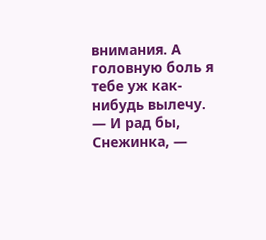внимания. А головную боль я тебе уж как-нибудь вылечу.
— И рад бы, Снежинка, —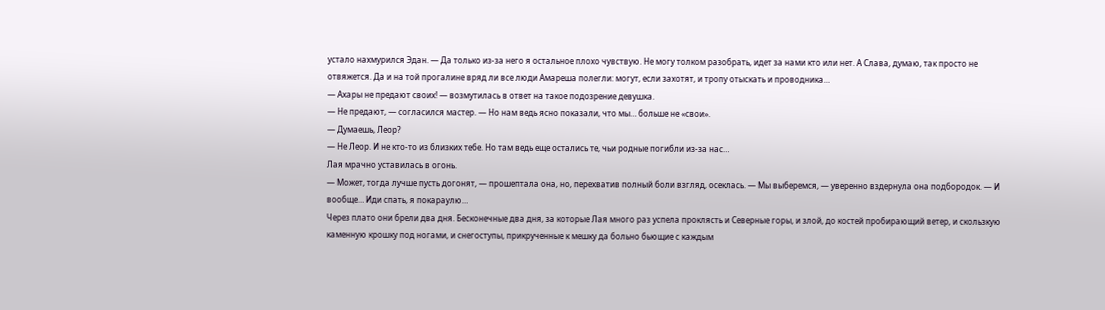устало нахмурился Эдан. — Да только из-за него я остальное плохо чувствую. Не могу толком разобрать, идет за нами кто или нет. А Слава, думаю, так просто не отвяжется. Да и на той прогалине вряд ли все люди Амареша полегли: могут, если захотят, и тропу отыскать и проводника…
— Ахары не предают своих! — возмутилась в ответ на такое подозрение девушка.
— Не предают, — согласился мастер. — Но нам ведь ясно показали, что мы… больше не «свои».
— Думаешь, Леор?
— Не Леор. И не кто-то из близких тебе. Но там ведь еще остались те, чьи родные погибли из-за нас…
Лая мрачно уставилась в огонь.
— Может, тогда лучше пусть догонят, — прошептала она, но, перехватив полный боли взгляд, осеклась. — Мы выберемся, — уверенно вздернула она подбородок. — И вообще… Иди спать, я покараулю…
Через плато они брели два дня. Бесконечные два дня, за которые Лая много раз успела проклясть и Северные горы, и злой, до костей пробирающий ветер, и скользкую каменную крошку под ногами, и снегоступы, прикрученные к мешку да больно бьющие с каждым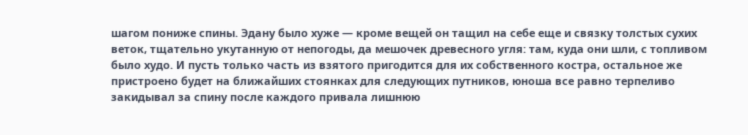шагом пониже спины. Эдану было хуже — кроме вещей он тащил на себе еще и связку толстых сухих веток, тщательно укутанную от непогоды, да мешочек древесного угля: там, куда они шли, с топливом было худо. И пусть только часть из взятого пригодится для их собственного костра, остальное же пристроено будет на ближайших стоянках для следующих путников, юноша все равно терпеливо закидывал за спину после каждого привала лишнюю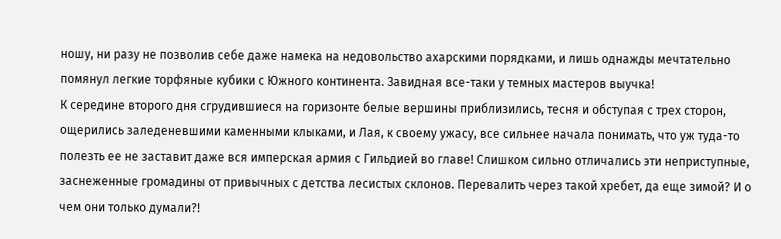ношу, ни разу не позволив себе даже намека на недовольство ахарскими порядками, и лишь однажды мечтательно помянул легкие торфяные кубики с Южного континента. Завидная все-таки у темных мастеров выучка!
К середине второго дня сгрудившиеся на горизонте белые вершины приблизились, тесня и обступая с трех сторон, ощерились заледеневшими каменными клыками, и Лая, к своему ужасу, все сильнее начала понимать, что уж туда-то полезть ее не заставит даже вся имперская армия с Гильдией во главе! Слишком сильно отличались эти неприступные, заснеженные громадины от привычных с детства лесистых склонов. Перевалить через такой хребет, да еще зимой? И о чем они только думали?!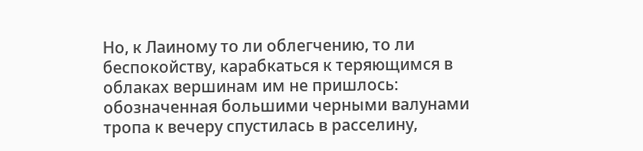Но, к Лаиному то ли облегчению, то ли беспокойству, карабкаться к теряющимся в облаках вершинам им не пришлось: обозначенная большими черными валунами тропа к вечеру спустилась в расселину,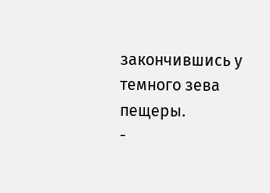закончившись у темного зева пещеры.
-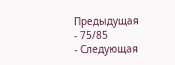Предыдущая
- 75/85
- Следующая